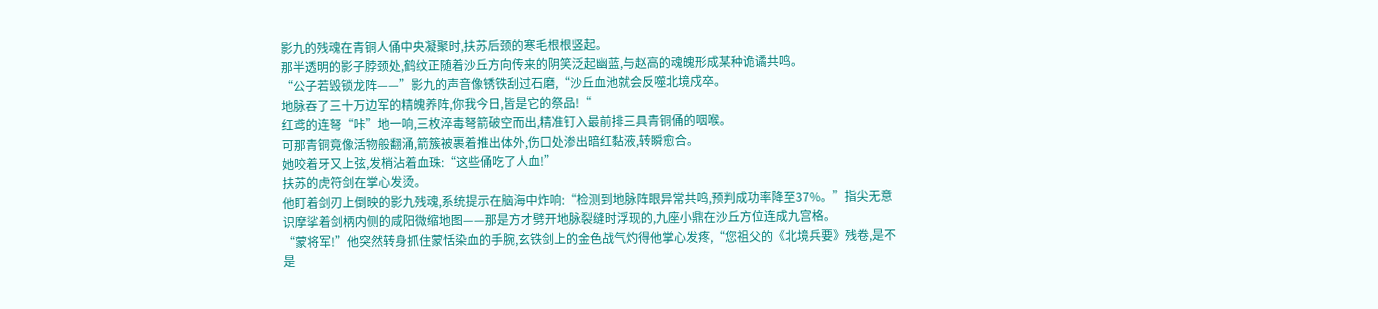影九的残魂在青铜人俑中央凝聚时,扶苏后颈的寒毛根根竖起。
那半透明的影子脖颈处,鹤纹正随着沙丘方向传来的阴笑泛起幽蓝,与赵高的魂魄形成某种诡谲共鸣。
“公子若毁锁龙阵——”影九的声音像锈铁刮过石磨,“沙丘血池就会反噬北境戍卒。
地脉吞了三十万边军的精魄养阵,你我今日,皆是它的祭品!“
红鸢的连弩“咔”地一响,三枚淬毒弩箭破空而出,精准钉入最前排三具青铜俑的咽喉。
可那青铜竟像活物般翻涌,箭簇被裹着推出体外,伤口处渗出暗红黏液,转瞬愈合。
她咬着牙又上弦,发梢沾着血珠:“这些俑吃了人血!”
扶苏的虎符剑在掌心发烫。
他盯着剑刃上倒映的影九残魂,系统提示在脑海中炸响:“检测到地脉阵眼异常共鸣,预判成功率降至37%。”指尖无意识摩挲着剑柄内侧的咸阳微缩地图——那是方才劈开地脉裂缝时浮现的,九座小鼎在沙丘方位连成九宫格。
“蒙将军!”他突然转身抓住蒙恬染血的手腕,玄铁剑上的金色战气灼得他掌心发疼,“您祖父的《北境兵要》残卷,是不是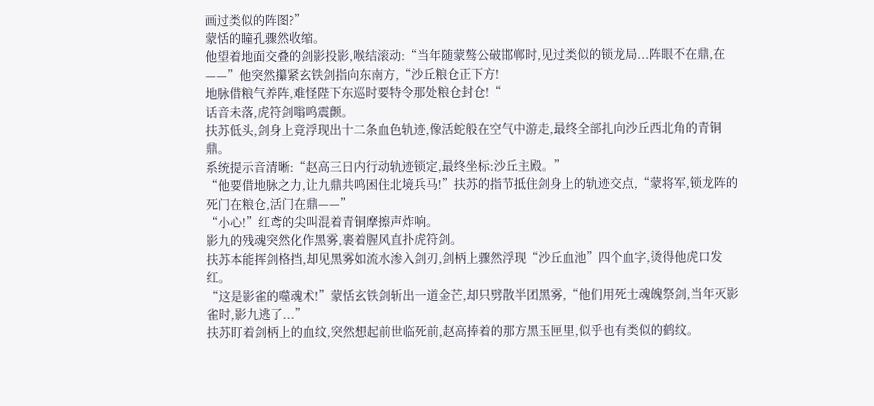画过类似的阵图?”
蒙恬的瞳孔骤然收缩。
他望着地面交叠的剑影投影,喉结滚动:“当年随蒙骜公破邯郸时,见过类似的锁龙局...阵眼不在鼎,在——”他突然攥紧玄铁剑指向东南方,“沙丘粮仓正下方!
地脉借粮气养阵,难怪陛下东巡时要特令那处粮仓封仓!“
话音未落,虎符剑嗡鸣震颤。
扶苏低头,剑身上竟浮现出十二条血色轨迹,像活蛇般在空气中游走,最终全部扎向沙丘西北角的青铜鼎。
系统提示音清晰:“赵高三日内行动轨迹锁定,最终坐标:沙丘主殿。”
“他要借地脉之力,让九鼎共鸣困住北境兵马!”扶苏的指节抵住剑身上的轨迹交点,“蒙将军,锁龙阵的死门在粮仓,活门在鼎——”
“小心!”红鸢的尖叫混着青铜摩擦声炸响。
影九的残魂突然化作黑雾,裹着腥风直扑虎符剑。
扶苏本能挥剑格挡,却见黑雾如流水渗入剑刃,剑柄上骤然浮现“沙丘血池”四个血字,烫得他虎口发红。
“这是影雀的噬魂术!”蒙恬玄铁剑斩出一道金芒,却只劈散半团黑雾,“他们用死士魂魄祭剑,当年灭影雀时,影九逃了...”
扶苏盯着剑柄上的血纹,突然想起前世临死前,赵高捧着的那方黑玉匣里,似乎也有类似的鹤纹。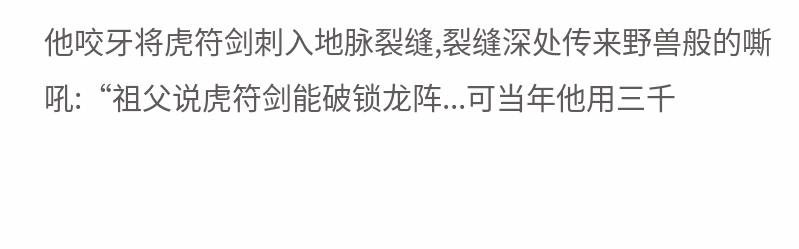他咬牙将虎符剑刺入地脉裂缝,裂缝深处传来野兽般的嘶吼:“祖父说虎符剑能破锁龙阵...可当年他用三千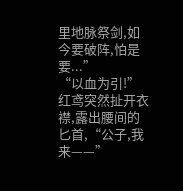里地脉祭剑,如今要破阵,怕是要...”
“以血为引!”红鸢突然扯开衣襟,露出腰间的匕首,“公子,我来——”